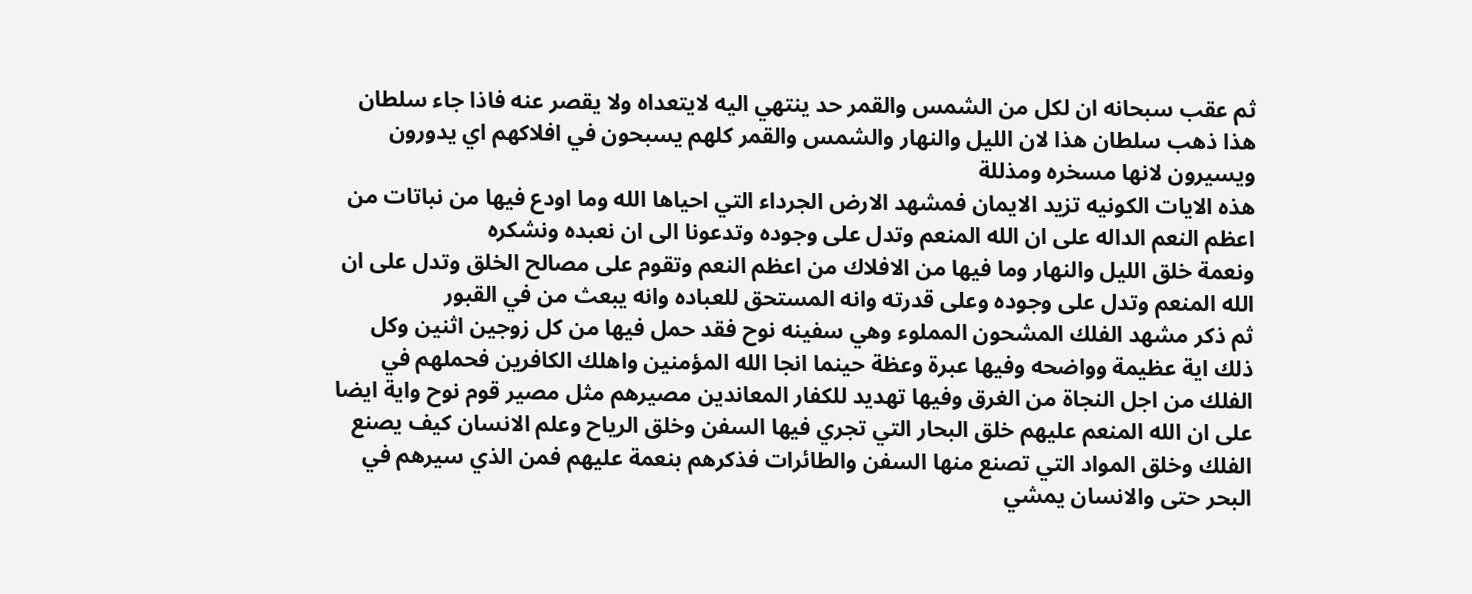ثم عقب سبحانه ان لكل من الشمس والقمر حد ينتهي اليه لايتعداه ولا يقصر عنه فاذا جاء سلطان هذا ذهب سلطان هذا لان الليل والنهار والشمس والقمر كلهم يسبحون في افلاكهم اي يدورون ويسيرون لانها مسخره ومذللة
هذه الايات الكونيه تزيد الايمان فمشهد الارض الجرداء التي احياها الله وما اودع فيها من نباتات من اعظم النعم الداله على ان الله المنعم وتدل على وجوده وتدعونا الى ان نعبده ونشكره
ونعمة خلق الليل والنهار وما فيها من الافلاك من اعظم النعم وتقوم على مصالح الخلق وتدل على ان الله المنعم وتدل على وجوده وعلى قدرته وانه المستحق للعباده وانه يبعث من في القبور
ثم ذكر مشهد الفلك المشحون المملوء وهي سفينه نوح فقد حمل فيها من كل زوجين اثنين وكل ذلك اية عظيمة وواضحه وفيها عبرة وعظة حينما انجا الله المؤمنين واهلك الكافرين فحملهم في الفلك من اجل النجاة من الغرق وفيها تهديد للكفار المعاندين مصيرهم مثل مصير قوم نوح واية ايضا على ان الله المنعم عليهم خلق البحار التي تجري فيها السفن وخلق الرياح وعلم الانسان كيف يصنع الفلك وخلق المواد التي تصنع منها السفن والطائرات فذكرهم بنعمة عليهم فمن الذي سيرهم في البحر حتى والانسان يمشي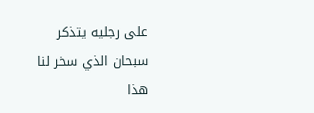على رجليه يتذكر سبحان الذي سخر لنا هذا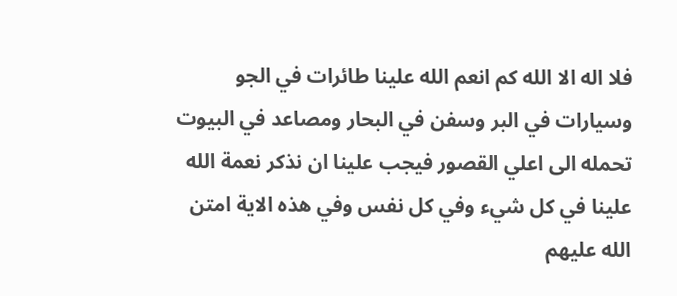فلا اله الا الله كم انعم الله علينا طائرات في الجو وسيارات في البر وسفن في البحار ومصاعد في البيوت تحمله الى اعلي القصور فيجب علينا ان نذكر نعمة الله علينا في كل شيء وفي كل نفس وفي هذه الاية امتن الله عليهم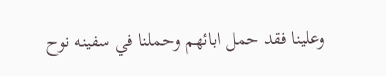وعلينا فقد حمل ابائهم وحملنا في سفينه نوح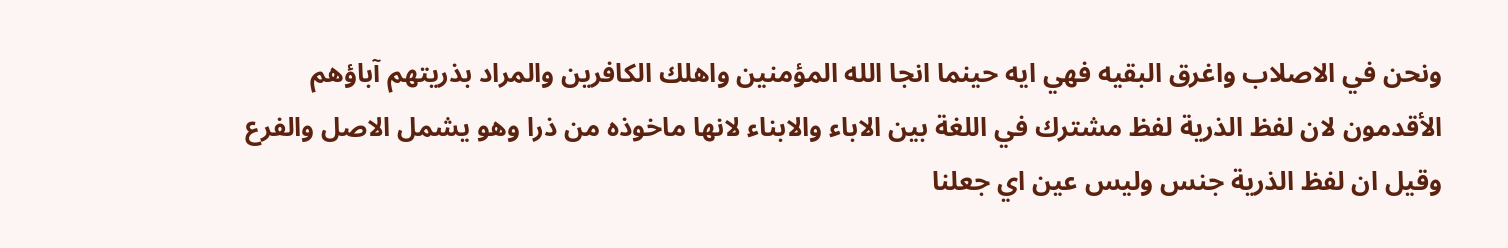ونحن في الاصلاب واغرق البقيه فهي ايه حينما انجا الله المؤمنين واهلك الكافرين والمراد بذريتهم آباؤهم الأقدمون لان لفظ الذرية لفظ مشترك في اللغة بين الاباء والابناء لانها ماخوذه من ذرا وهو يشمل الاصل والفرع وقيل ان لفظ الذرية جنس وليس عين اي جعلنا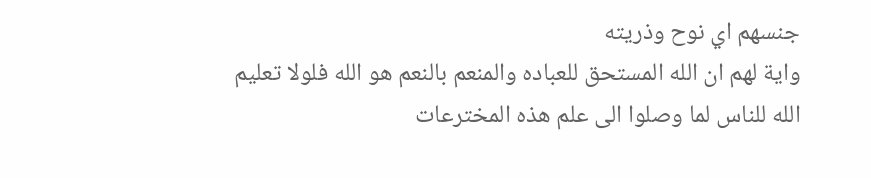جنسهم اي نوح وذريته
واية لهم ان الله المستحق للعباده والمنعم بالنعم هو الله فلولا تعليم الله للناس لما وصلوا الى علم هذه المخترعات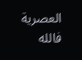العصرية فالله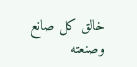خالق كل صانع وصنعته